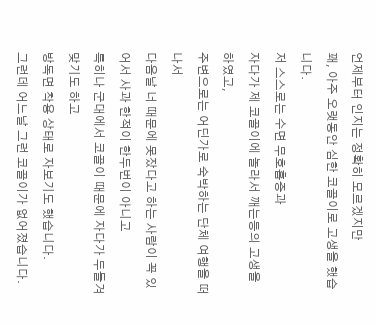언제부터 인지는 정확히 모르겠지만
꽤, 아주 오랫동안 심한 코골이로 고생을 했습니다.
저 스스로는 수면 무호흡증과
자다가 제 코골이에 놀라서 깨는등의 고생을 하였고,
주변으로는 어딘가로 숙박하는 단체 여행을 떠나서
다음날 너 때문에 못잤다고 하는 사람이 꼭 있어서 사과 한적이 한두번이 아니고
특히나 군대에서 코골이 때문에 자다가 두들겨 맞기도 하고
방독면 착용 상태로 자보기도 했습니다.
그런데 어느날 그런 코골이가 없어졌습니다.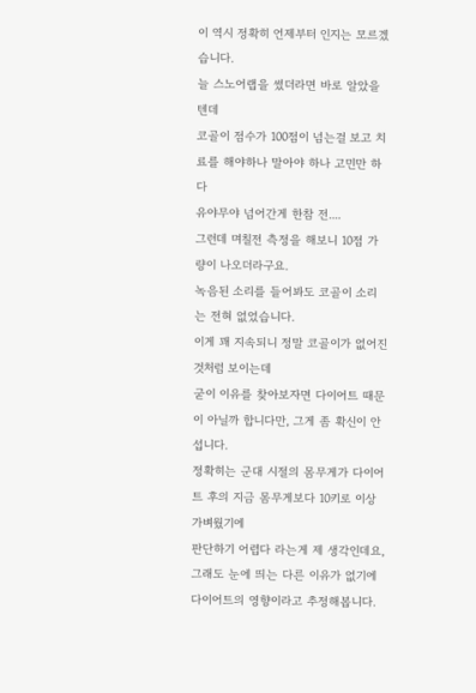이 역시 정확히 언제부터 인지는 모르겠습니다.
늘 스노어랩을 썼더라면 바로 알았을텐데
코골이 점수가 100점이 넘는걸 보고 치료를 해야하나 말아야 하나 고민만 하다
유야무야 넘어간게 한참 전....
그런데 며칠전 측정을 해보니 10점 가량이 나오더라구요.
녹음된 소리를 들어봐도 코골이 소리는 전혀 없었습니다.
이게 꽤 지속되니 정말 코골이가 없어진것처럼 보이는데
굳이 이유를 찾아보자면 다이어트 때문이 아닐까 합니다만, 그게 좀 확신이 안섭니다.
정확히는 군대 시절의 몸무게가 다이어트 후의 지금 몸무게보다 10키로 이상 가벼웠기에
판단하기 어렵다 라는게 제 생각인데요,
그래도 눈에 띄는 다른 이유가 없기에 다이어트의 영향이라고 추정해봅니다.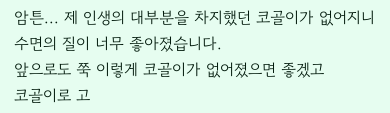암튼... 제 인생의 대부분을 차지했던 코골이가 없어지니 수면의 질이 너무 좋아졌습니다.
앞으로도 쭉 이렇게 코골이가 없어졌으면 좋겠고
코골이로 고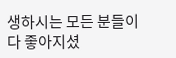생하시는 모든 분들이 다 좋아지셨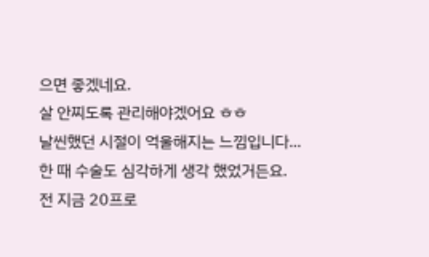으면 좋겠네요.
살 안찌도록 관리해야겠어요 ㅎㅎ
날씬했던 시절이 억울해지는 느낌입니다...
한 때 수술도 심각하게 생각 했었거든요.
전 지금 20프로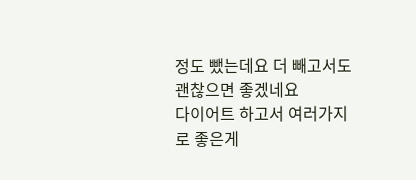정도 뺐는데요 더 빼고서도 괜찮으면 좋겠네요
다이어트 하고서 여러가지로 좋은게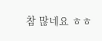참 많네요 ㅎㅎ